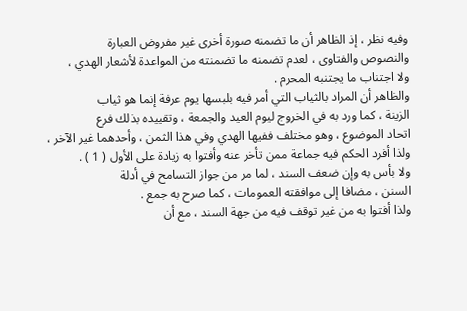وفيه نظر ، إذ الظاهر أن ما تضمنه صورة أخرى غير مفروض العبارة
والنصوص والفتاوى ، لعدم تضمنه ما تضمنته من المواعدة لأشعار الهدي ،
ولا اجتناب ما يجتنبه المحرم .
والظاهر أن المراد بالثياب التي أمر فيه بلبسها يوم عرفة إنما هو ثياب
الزينة ، كما ورد به في الخروج ليوم العيد والجمعة ، وتقييده بذلك فرع
اتحاد الموضوع ، وهو مختلف ففيها الهدي وفي هذا الثمن ، وأحدهما غير الآخر ،
ولذا أفرد الحكم فيه جماعة ممن تأخر عنه وأفتوا به زيادة على الأول ( 1 ) .
ولا بأس به وإن ضعف السند ، لما مر من جواز التسامح في أدلة
السنن ، مضافا إلى موافقته العمومات ، كما صرح به جمع .
ولذا أفتوا به من غير توقف فيه من جهة السند ، مع أن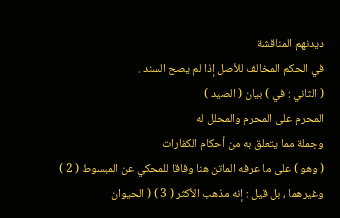ديدنهم المناقشة
في الحكم المخالف للأصل إذا لم يصح السند .
( الثاني : في ) بيان ( الصيد )
المحرم على المحرم والمحلل له
وجملة مما يتعلق به من أحكام الكفارات
( وهو ) على ما عرفه الماتن هنا وفاقا للمحكي عن المبسوط ( 2 )
وغيرهما ، بل قيل : إنه مذهب الأكثر ( 3 ) ( الحيوان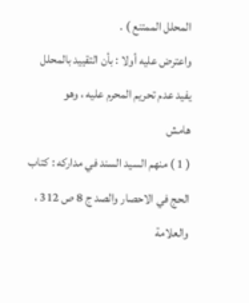المحلل الممتنع ) .
واعترض عليه أولا : بأن التقييد بالمحلل يفيد عدم تحريم المحرم عليه ، وهو
هامش
( 1 ) منهم السيد السند في مداركه : كتاب الحج في الاحصار والصد ج 8 ص 312 ، والعلامة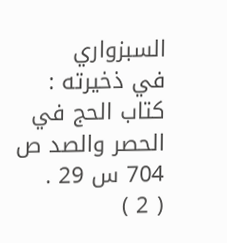السبزواري
في ذخيرته : كتاب الحج في الحصر والصد ص 704 س 29 .
( 2 )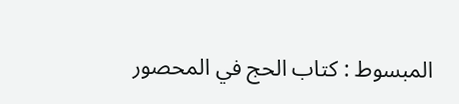المبسوط : كتاب الحج في المحصور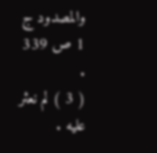والمصدود ج 1 ص 339 .
( 3 ) لم نعثر عليه .